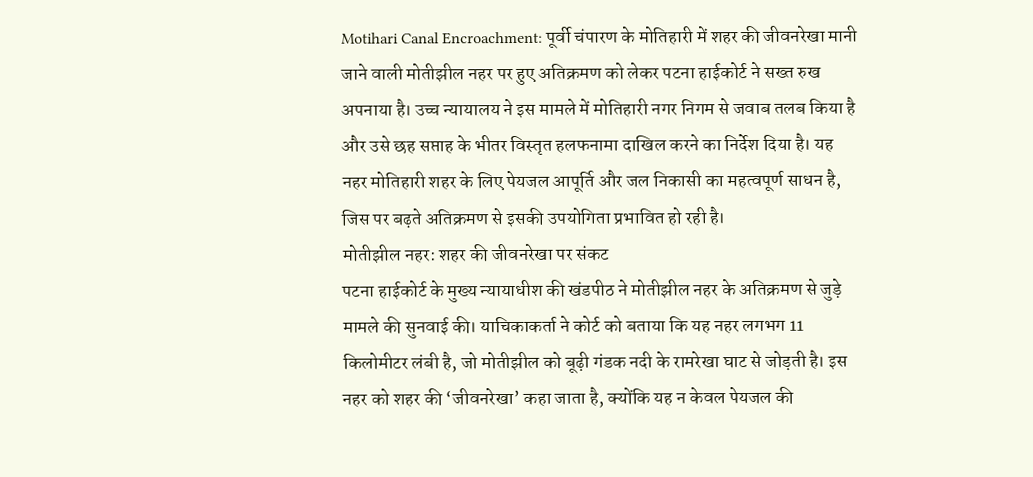Motihari Canal Encroachment: पूर्वी चंपारण के मोतिहारी में शहर की जीवनरेखा मानी जाने वाली मोतीझील नहर पर हुए अतिक्रमण को लेकर पटना हाईकोर्ट ने सख्त रुख अपनाया है। उच्च न्यायालय ने इस मामले में मोतिहारी नगर निगम से जवाब तलब किया है और उसे छह सप्ताह के भीतर विस्तृत हलफनामा दाखिल करने का निर्देश दिया है। यह नहर मोतिहारी शहर के लिए पेयजल आपूर्ति और जल निकासी का महत्वपूर्ण साधन है, जिस पर बढ़ते अतिक्रमण से इसकी उपयोगिता प्रभावित हो रही है।
मोतीझील नहर: शहर की जीवनरेखा पर संकट
पटना हाईकोर्ट के मुख्य न्यायाधीश की खंडपीठ ने मोतीझील नहर के अतिक्रमण से जुड़े मामले की सुनवाई की। याचिकाकर्ता ने कोर्ट को बताया कि यह नहर लगभग 11 किलोमीटर लंबी है, जो मोतीझील को बूढ़ी गंडक नदी के रामरेखा घाट से जोड़ती है। इस नहर को शहर की ‘जीवनरेखा’ कहा जाता है, क्योंकि यह न केवल पेयजल की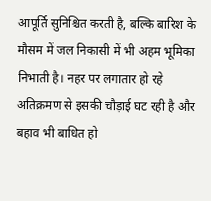आपूर्ति सुनिश्चित करती है, बल्कि बारिश के मौसम में जल निकासी में भी अहम भूमिका निभाती है। नहर पर लगातार हो रहे अतिक्रमण से इसकी चौड़ाई घट रही है और बहाव भी बाधित हो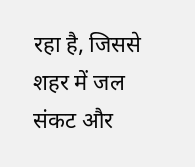रहा है, जिससे शहर में जल संकट और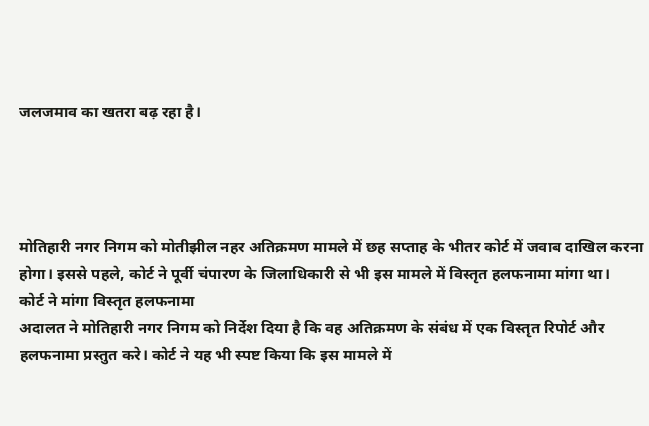जलजमाव का खतरा बढ़ रहा है।




मोतिहारी नगर निगम को मोतीझील नहर अतिक्रमण मामले में छह सप्ताह के भीतर कोर्ट में जवाब दाखिल करना होगा। इससे पहले, कोर्ट ने पूर्वी चंपारण के जिलाधिकारी से भी इस मामले में विस्तृत हलफनामा मांगा था।
कोर्ट ने मांगा विस्तृत हलफनामा
अदालत ने मोतिहारी नगर निगम को निर्देश दिया है कि वह अतिक्रमण के संबंध में एक विस्तृत रिपोर्ट और हलफनामा प्रस्तुत करे। कोर्ट ने यह भी स्पष्ट किया कि इस मामले में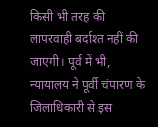किसी भी तरह की लापरवाही बर्दाश्त नहीं की जाएगी। पूर्व में भी, न्यायालय ने पूर्वी चंपारण के जिलाधिकारी से इस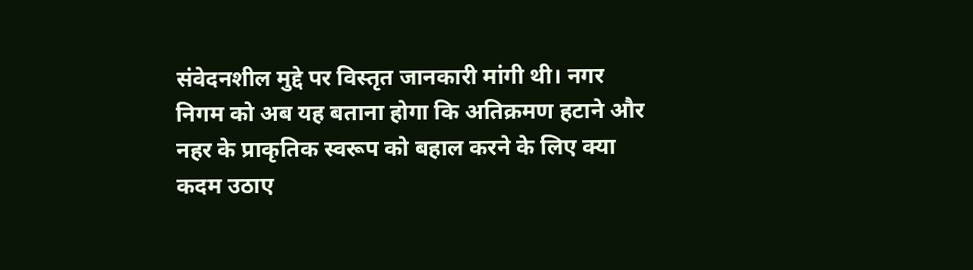संवेदनशील मुद्दे पर विस्तृत जानकारी मांगी थी। नगर निगम को अब यह बताना होगा कि अतिक्रमण हटाने और नहर के प्राकृतिक स्वरूप को बहाल करने के लिए क्या कदम उठाए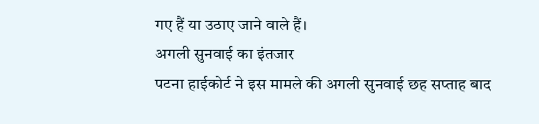गए हैं या उठाए जाने वाले हैं।
अगली सुनवाई का इंतजार
पटना हाईकोर्ट ने इस मामले की अगली सुनवाई छह सप्ताह बाद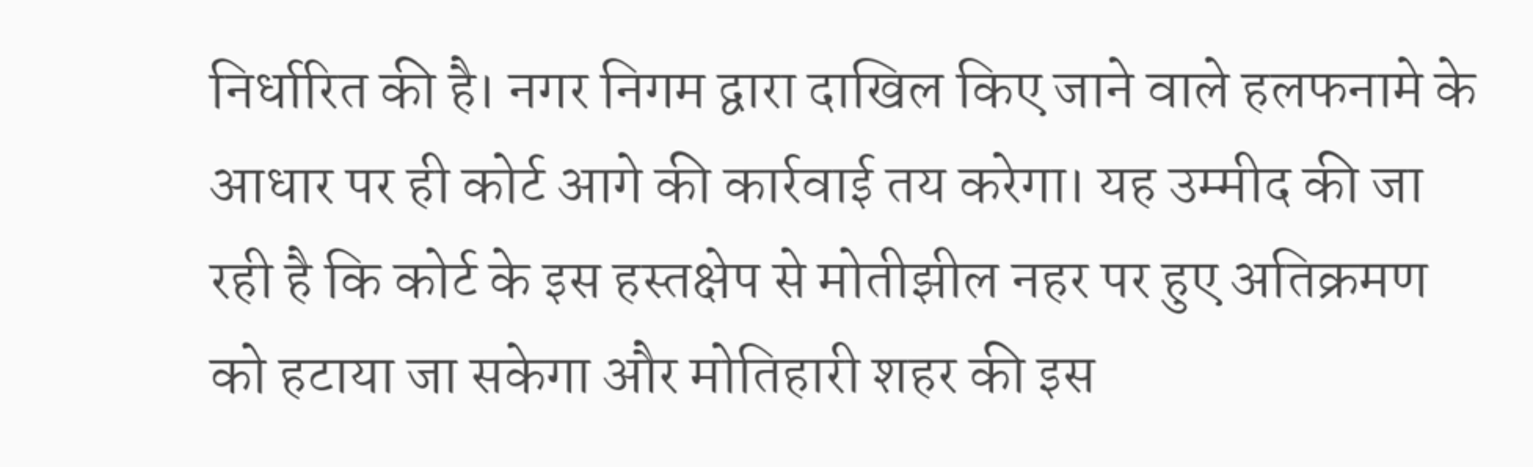निर्धारित की है। नगर निगम द्वारा दाखिल किए जाने वाले हलफनामे के आधार पर ही कोर्ट आगे की कार्रवाई तय करेगा। यह उम्मीद की जा रही है कि कोर्ट के इस हस्तक्षेप से मोतीझील नहर पर हुए अतिक्रमण को हटाया जा सकेगा और मोतिहारी शहर की इस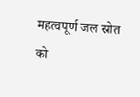महत्वपूर्ण जल स्रोत को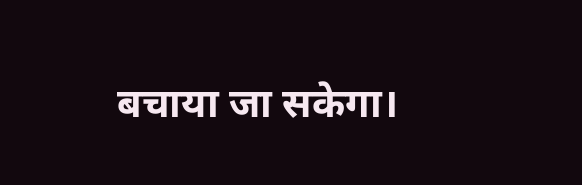बचाया जा सकेगा।